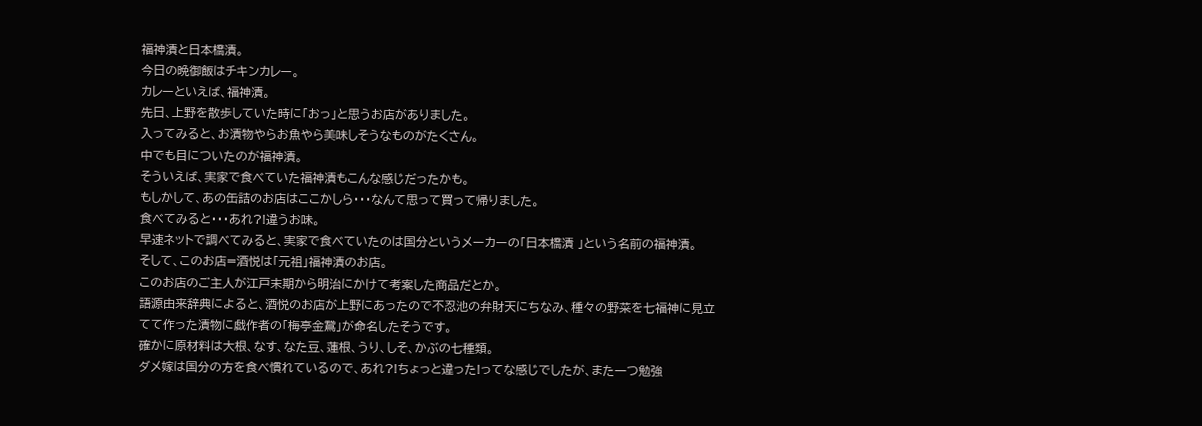福神漬と日本橋漬。
今日の晩御飯はチキンカレー。
カレーといえば、福神漬。
先日、上野を散歩していた時に「おっ」と思うお店がありました。
入ってみると、お漬物やらお魚やら美味しそうなものがたくさん。
中でも目についたのが福神漬。
そういえば、実家で食べていた福神漬もこんな感じだったかも。
もしかして、あの缶詰のお店はここかしら・・・なんて思って買って帰りました。
食べてみると・・・あれ?!違うお味。
早速ネットで調べてみると、実家で食べていたのは国分というメーカーの「日本橋漬 」という名前の福神漬。
そして、このお店=酒悦は「元祖」福神漬のお店。
このお店のご主人が江戸末期から明治にかけて考案した商品だとか。
語源由来辞典によると、酒悦のお店が上野にあったので不忍池の弁財天にちなみ、種々の野菜を七福神に見立てて作った漬物に戯作者の「梅亭金鵞」が命名したそうです。
確かに原材料は大根、なす、なた豆、蓮根、うり、しそ、かぶの七種類。
ダメ嫁は国分の方を食べ慣れているので、あれ?!ちょっと違った!ってな感じでしたが、また一つ勉強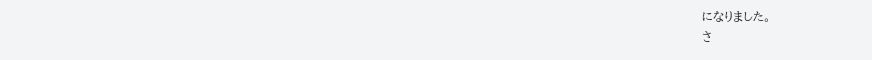になりました。
さ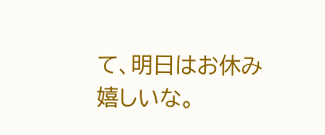て、明日はお休み嬉しいな。